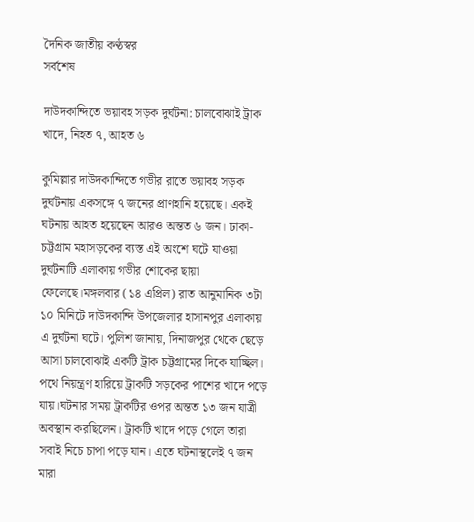দৈনিক জাতীয় কণ্ঠস্বর
সর্বশেষ

দাউদকান্দিতে ভয়াবহ সড়ক দুর্ঘটনা: চালবোঝাই ট্রাক খাদে, নিহত ৭, আহত ৬

কুমিল্লার দাউদকান্দিতে গভীর রাতে ভয়াবহ সড়ক দুর্ঘটনায় একসঙ্গে ৭ জনের প্রাণহানি হয়েছে। একই ঘটনায় আহত হয়েছেন আরও অন্তত ৬ জন। ঢাকা-চট্টগ্রাম মহাসড়কের ব্যস্ত এই অংশে ঘটে যাওয়া দুর্ঘটনাটি এলাকায় গভীর শোকের ছায়া ফেলেছে।মঙ্গলবার (১৪ এপ্রিল) রাত আনুমানিক ৩টা ১০ মিনিটে দাউদকান্দি উপজেলার হাসানপুর এলাকায় এ দুর্ঘটনা ঘটে। পুলিশ জানায়, দিনাজপুর থেকে ছেড়ে আসা চালবোঝাই একটি ট্রাক চট্টগ্রামের দিকে যাচ্ছিল। পথে নিয়ন্ত্রণ হারিয়ে ট্রাকটি সড়কের পাশের খাদে পড়ে যায়।ঘটনার সময় ট্রাকটির ওপর অন্তত ১৩ জন যাত্রী অবস্থান করছিলেন। ট্রাকটি খাদে পড়ে গেলে তারা সবাই নিচে চাপা পড়ে যান। এতে ঘটনাস্থলেই ৭ জন মারা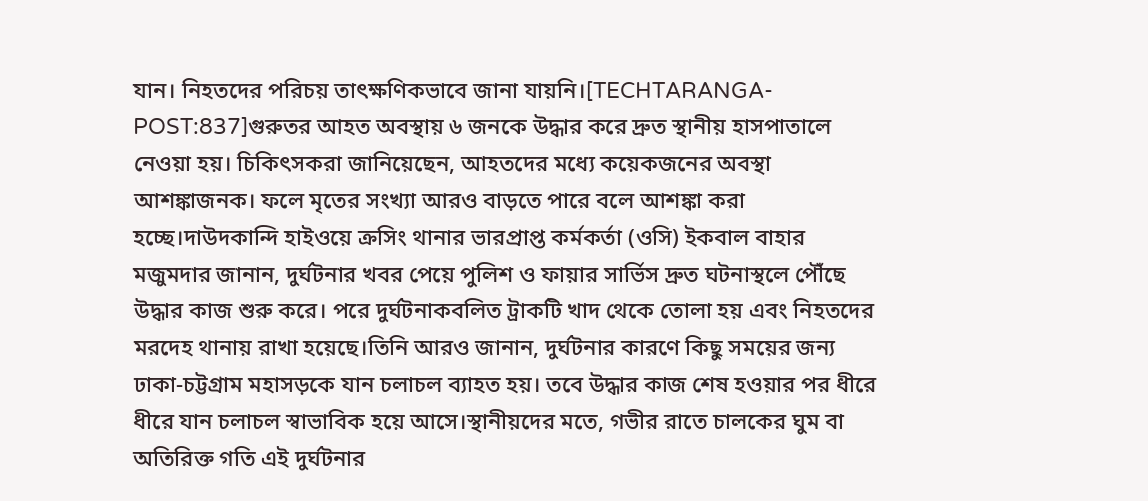যান। নিহতদের পরিচয় তাৎক্ষণিকভাবে জানা যায়নি।[TECHTARANGA-POST:837]গুরুতর আহত অবস্থায় ৬ জনকে উদ্ধার করে দ্রুত স্থানীয় হাসপাতালে নেওয়া হয়। চিকিৎসকরা জানিয়েছেন, আহতদের মধ্যে কয়েকজনের অবস্থা আশঙ্কাজনক। ফলে মৃতের সংখ্যা আরও বাড়তে পারে বলে আশঙ্কা করা হচ্ছে।দাউদকান্দি হাইওয়ে ক্রসিং থানার ভারপ্রাপ্ত কর্মকর্তা (ওসি) ইকবাল বাহার মজুমদার জানান, দুর্ঘটনার খবর পেয়ে পুলিশ ও ফায়ার সার্ভিস দ্রুত ঘটনাস্থলে পৌঁছে উদ্ধার কাজ শুরু করে। পরে দুর্ঘটনাকবলিত ট্রাকটি খাদ থেকে তোলা হয় এবং নিহতদের মরদেহ থানায় রাখা হয়েছে।তিনি আরও জানান, দুর্ঘটনার কারণে কিছু সময়ের জন্য ঢাকা-চট্টগ্রাম মহাসড়কে যান চলাচল ব্যাহত হয়। তবে উদ্ধার কাজ শেষ হওয়ার পর ধীরে ধীরে যান চলাচল স্বাভাবিক হয়ে আসে।স্থানীয়দের মতে, গভীর রাতে চালকের ঘুম বা অতিরিক্ত গতি এই দুর্ঘটনার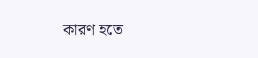কারণ হতে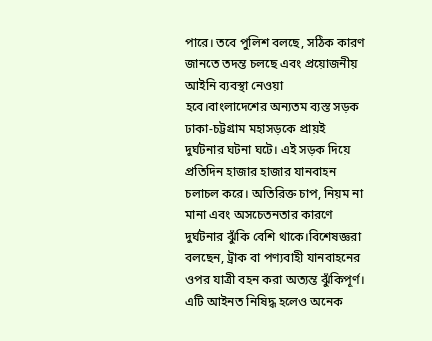পারে। তবে পুলিশ বলছে, সঠিক কারণ জানতে তদন্ত চলছে এবং প্রয়োজনীয় আইনি ব্যবস্থা নেওয়া হবে।বাংলাদেশের অন্যতম ব্যস্ত সড়ক ঢাকা-চট্টগ্রাম মহাসড়কে প্রায়ই দুর্ঘটনার ঘটনা ঘটে। এই সড়ক দিয়ে প্রতিদিন হাজার হাজার যানবাহন চলাচল করে। অতিরিক্ত চাপ, নিয়ম না মানা এবং অসচেতনতার কারণে দুর্ঘটনার ঝুঁকি বেশি থাকে।বিশেষজ্ঞরা বলছেন, ট্রাক বা পণ্যবাহী যানবাহনের ওপর যাত্রী বহন করা অত্যন্ত ঝুঁকিপূর্ণ। এটি আইনত নিষিদ্ধ হলেও অনেক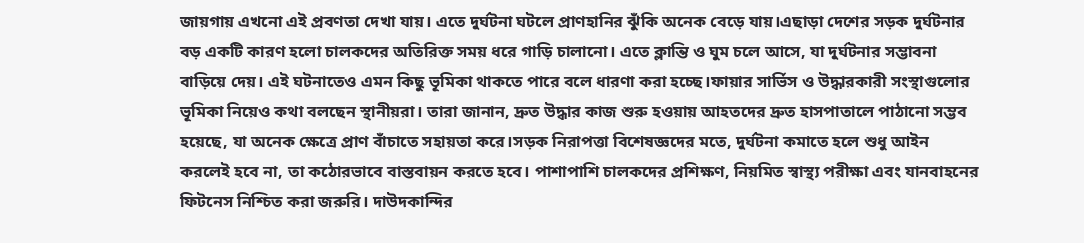জায়গায় এখনো এই প্রবণতা দেখা যায়। এতে দুর্ঘটনা ঘটলে প্রাণহানির ঝুঁকি অনেক বেড়ে যায়।এছাড়া দেশের সড়ক দুর্ঘটনার বড় একটি কারণ হলো চালকদের অতিরিক্ত সময় ধরে গাড়ি চালানো। এতে ক্লান্তি ও ঘুম চলে আসে, যা দুর্ঘটনার সম্ভাবনা বাড়িয়ে দেয়। এই ঘটনাতেও এমন কিছু ভূমিকা থাকতে পারে বলে ধারণা করা হচ্ছে।ফায়ার সার্ভিস ও উদ্ধারকারী সংস্থাগুলোর ভূমিকা নিয়েও কথা বলছেন স্থানীয়রা। তারা জানান, দ্রুত উদ্ধার কাজ শুরু হওয়ায় আহতদের দ্রুত হাসপাতালে পাঠানো সম্ভব হয়েছে, যা অনেক ক্ষেত্রে প্রাণ বাঁচাতে সহায়তা করে।সড়ক নিরাপত্তা বিশেষজ্ঞদের মতে, দুর্ঘটনা কমাতে হলে শুধু আইন করলেই হবে না, তা কঠোরভাবে বাস্তবায়ন করতে হবে। পাশাপাশি চালকদের প্রশিক্ষণ, নিয়মিত স্বাস্থ্য পরীক্ষা এবং যানবাহনের ফিটনেস নিশ্চিত করা জরুরি। দাউদকান্দির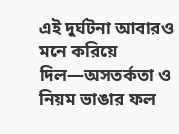এই দুর্ঘটনা আবারও মনে করিয়ে দিল—অসতর্কতা ও নিয়ম ভাঙার ফল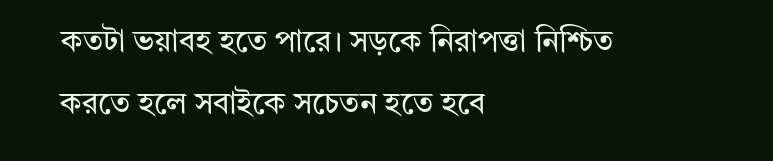কতটা ভয়াবহ হতে পারে। সড়কে নিরাপত্তা নিশ্চিত করতে হলে সবাইকে সচেতন হতে হবে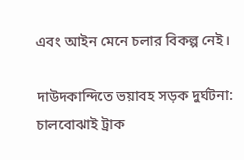এবং আইন মেনে চলার বিকল্প নেই।

দাউদকান্দিতে ভয়াবহ সড়ক দুর্ঘটনা: চালবোঝাই ট্রাক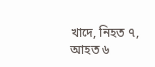খাদে, নিহত ৭, আহত ৬